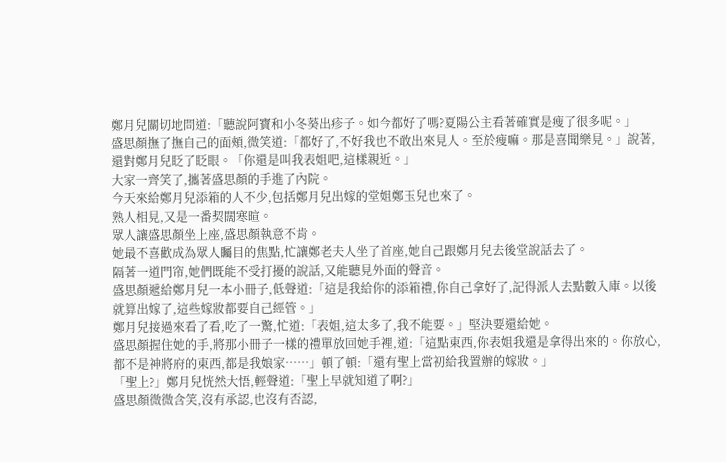鄭月兒關切地問道:「聽說阿寶和小冬葵出疹子。如今都好了嗎?夏陽公主看著確實是瘦了很多呢。」
盛思顏撫了撫自己的面頰,微笑道:「都好了,不好我也不敢出來見人。至於瘦嘛。那是喜聞樂見。」說著,還對鄭月兒眨了眨眼。「你還是叫我表姐吧,這樣親近。」
大家一齊笑了,攜著盛思顏的手進了內院。
今天來給鄭月兒添箱的人不少,包括鄭月兒出嫁的堂姐鄭玉兒也來了。
熟人相見,又是一番契闊寒暄。
眾人讓盛思顏坐上座,盛思顏執意不肯。
她最不喜歡成為眾人矚目的焦點,忙讓鄭老夫人坐了首座,她自己跟鄭月兒去後堂說話去了。
隔著一道門帘,她們既能不受打擾的說話,又能聽見外面的聲音。
盛思顏遞給鄭月兒一本小冊子,低聲道:「這是我給你的添箱禮,你自己拿好了,記得派人去點數入庫。以後就算出嫁了,這些嫁妝都要自己經管。」
鄭月兒接過來看了看,吃了一驚,忙道:「表姐,這太多了,我不能要。」堅決要還給她。
盛思顏握住她的手,將那小冊子一樣的禮單放回她手裡,道:「這點東西,你表姐我還是拿得出來的。你放心,都不是神將府的東西,都是我娘家……」頓了頓:「還有聖上當初給我置辦的嫁妝。」
「聖上?」鄭月兒恍然大悟,輕聲道:「聖上早就知道了啊?」
盛思顏微微含笑,沒有承認,也沒有否認,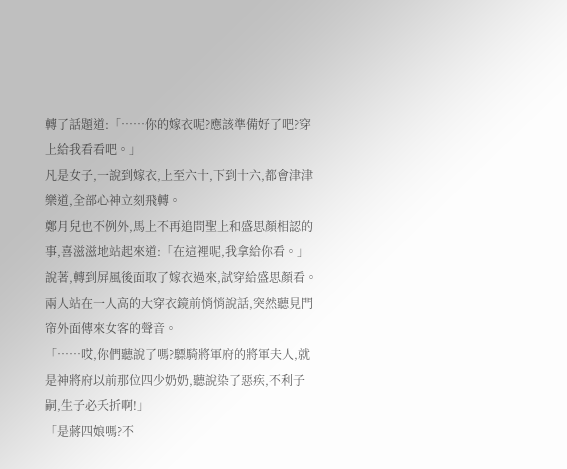轉了話題道:「……你的嫁衣呢?應該準備好了吧?穿上給我看看吧。」
凡是女子,一說到嫁衣,上至六十,下到十六,都會津津樂道,全部心神立刻飛轉。
鄭月兒也不例外,馬上不再追問聖上和盛思顏相認的事,喜滋滋地站起來道:「在這裡呢,我拿給你看。」說著,轉到屏風後面取了嫁衣過來,試穿給盛思顏看。
兩人站在一人高的大穿衣鏡前悄悄說話,突然聽見門帘外面傳來女客的聲音。
「……哎,你們聽說了嗎?驃騎將軍府的將軍夫人,就是神將府以前那位四少奶奶,聽說染了惡疾,不利子嗣,生子必夭折啊!」
「是蔣四娘嗎?不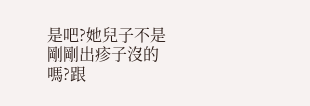是吧?她兒子不是剛剛出疹子沒的嗎?跟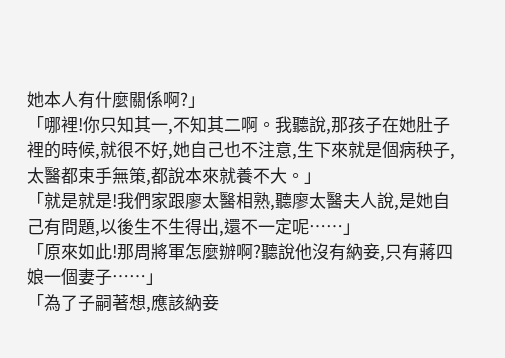她本人有什麼關係啊?」
「哪裡!你只知其一,不知其二啊。我聽說,那孩子在她肚子裡的時候,就很不好,她自己也不注意,生下來就是個病秧子,太醫都束手無策,都說本來就養不大。」
「就是就是!我們家跟廖太醫相熟,聽廖太醫夫人說,是她自己有問題,以後生不生得出,還不一定呢……」
「原來如此!那周將軍怎麼辦啊?聽說他沒有納妾,只有蔣四娘一個妻子……」
「為了子嗣著想,應該納妾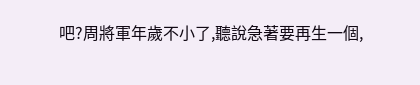吧?周將軍年歲不小了,聽說急著要再生一個,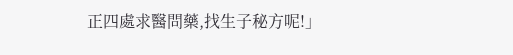正四處求醫問藥,找生子秘方呢!」